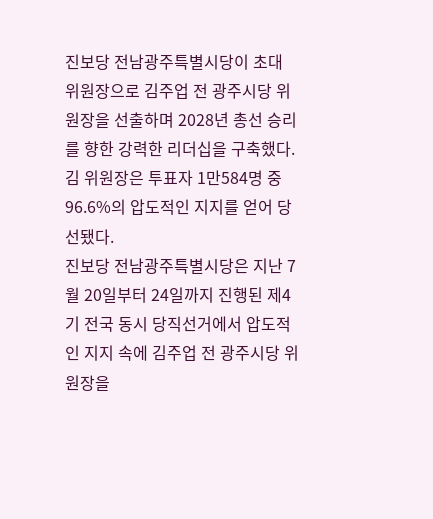진보당 전남광주특별시당이 초대 위원장으로 김주업 전 광주시당 위원장을 선출하며 2028년 총선 승리를 향한 강력한 리더십을 구축했다. 김 위원장은 투표자 1만584명 중 96.6%의 압도적인 지지를 얻어 당선됐다.
진보당 전남광주특별시당은 지난 7월 20일부터 24일까지 진행된 제4기 전국 동시 당직선거에서 압도적인 지지 속에 김주업 전 광주시당 위원장을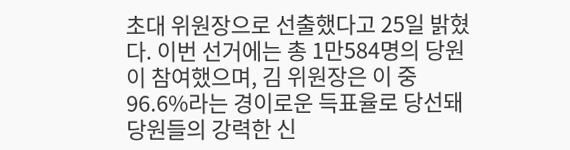초대 위원장으로 선출했다고 25일 밝혔다. 이번 선거에는 총 1만584명의 당원이 참여했으며, 김 위원장은 이 중 96.6%라는 경이로운 득표율로 당선돼 당원들의 강력한 신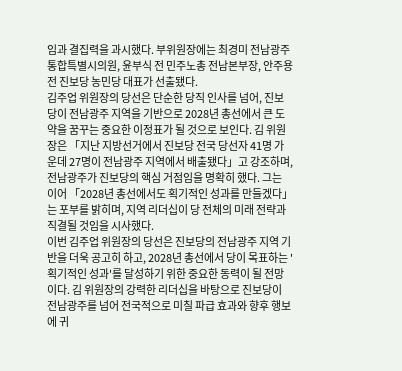임과 결집력을 과시했다. 부위원장에는 최경미 전남광주통합특별시의원, 윤부식 전 민주노총 전남본부장, 안주용 전 진보당 농민당 대표가 선출됐다.
김주업 위원장의 당선은 단순한 당직 인사를 넘어, 진보당이 전남광주 지역을 기반으로 2028년 총선에서 큰 도약을 꿈꾸는 중요한 이정표가 될 것으로 보인다. 김 위원장은 「지난 지방선거에서 진보당 전국 당선자 41명 가운데 27명이 전남광주 지역에서 배출됐다」고 강조하며, 전남광주가 진보당의 핵심 거점임을 명확히 했다. 그는 이어 「2028년 총선에서도 획기적인 성과를 만들겠다」는 포부를 밝히며, 지역 리더십이 당 전체의 미래 전략과 직결될 것임을 시사했다.
이번 김주업 위원장의 당선은 진보당의 전남광주 지역 기반을 더욱 공고히 하고, 2028년 총선에서 당이 목표하는 '획기적인 성과'를 달성하기 위한 중요한 동력이 될 전망이다. 김 위원장의 강력한 리더십을 바탕으로 진보당이 전남광주를 넘어 전국적으로 미칠 파급 효과와 향후 행보에 귀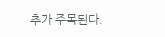추가 주목된다.